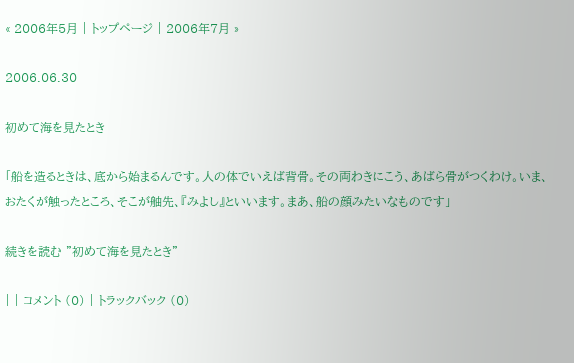« 2006年5月 | トップページ | 2006年7月 »

2006.06.30

初めて海を見たとき

「船を造るときは、底から始まるんです。人の体でいえば背骨。その両わきにこう、あばら骨がつくわけ。いま、おたくが触ったところ、そこが舳先、『みよし』といいます。まあ、船の顔みたいなものです」

続きを読む "初めて海を見たとき"

| | コメント (0) | トラックバック (0)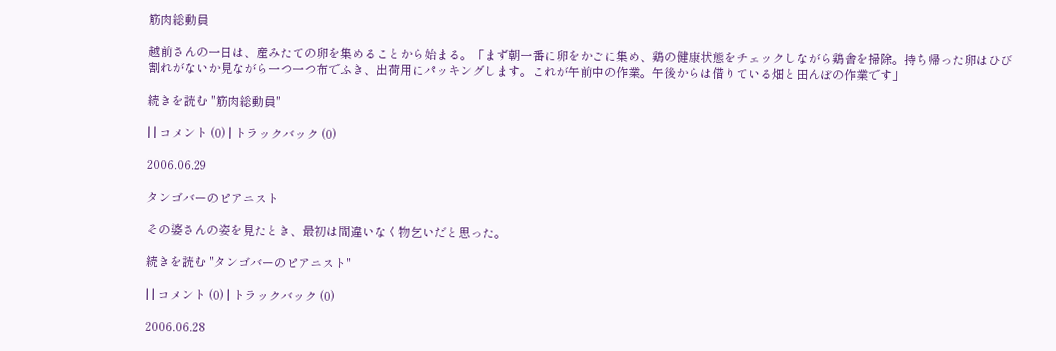筋肉総動員

越前さんの一日は、産みたての卵を集めることから始まる。「まず朝一番に卵をかごに集め、鶏の健康状態をチェックしながら鶏舎を掃除。持ち帰った卵はひび割れがないか見ながら一つ一つ布でふき、出荷用にパッキングします。これが午前中の作業。午後からは借りている畑と田んぼの作業です」

続きを読む "筋肉総動員"

| | コメント (0) | トラックバック (0)

2006.06.29

タンゴバーのピアニスト

その婆さんの姿を見たとき、最初は間違いなく物乞いだと思った。

続きを読む "タンゴバーのピアニスト"

| | コメント (0) | トラックバック (0)

2006.06.28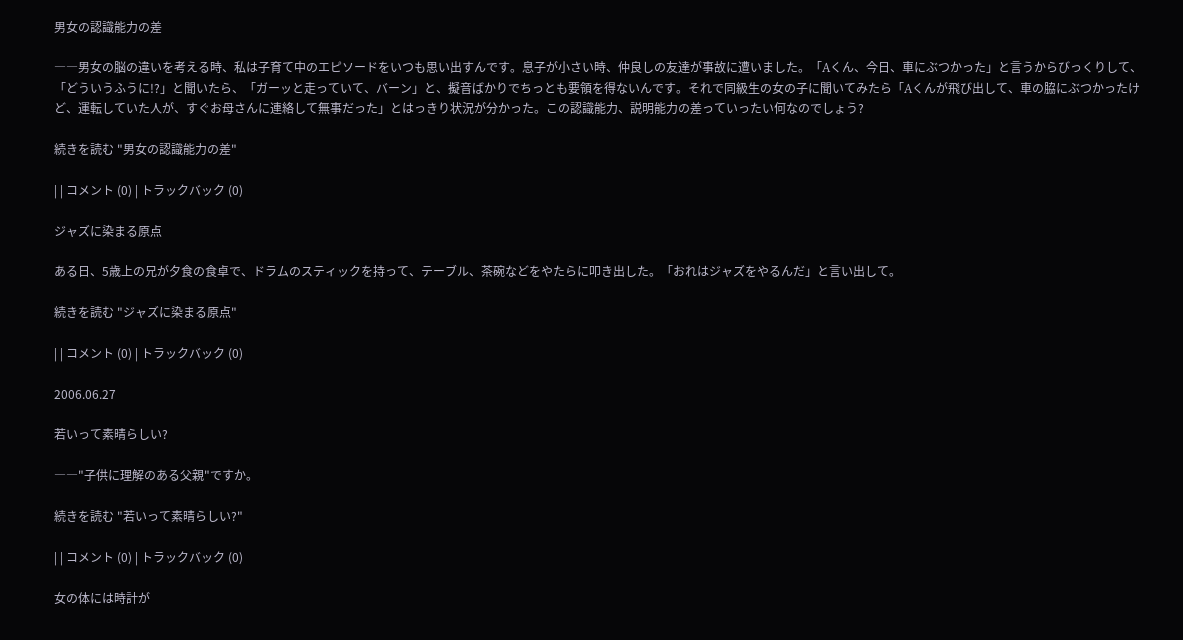男女の認識能力の差

――男女の脳の違いを考える時、私は子育て中のエピソードをいつも思い出すんです。息子が小さい時、仲良しの友達が事故に遭いました。「Aくん、今日、車にぶつかった」と言うからびっくりして、「どういうふうに!?」と聞いたら、「ガーッと走っていて、バーン」と、擬音ばかりでちっとも要領を得ないんです。それで同級生の女の子に聞いてみたら「Aくんが飛び出して、車の脇にぶつかったけど、運転していた人が、すぐお母さんに連絡して無事だった」とはっきり状況が分かった。この認識能力、説明能力の差っていったい何なのでしょう?

続きを読む "男女の認識能力の差"

| | コメント (0) | トラックバック (0)

ジャズに染まる原点

ある日、5歳上の兄が夕食の食卓で、ドラムのスティックを持って、テーブル、茶碗などをやたらに叩き出した。「おれはジャズをやるんだ」と言い出して。

続きを読む "ジャズに染まる原点"

| | コメント (0) | トラックバック (0)

2006.06.27

若いって素晴らしい?

――"子供に理解のある父親"ですか。

続きを読む "若いって素晴らしい?"

| | コメント (0) | トラックバック (0)

女の体には時計が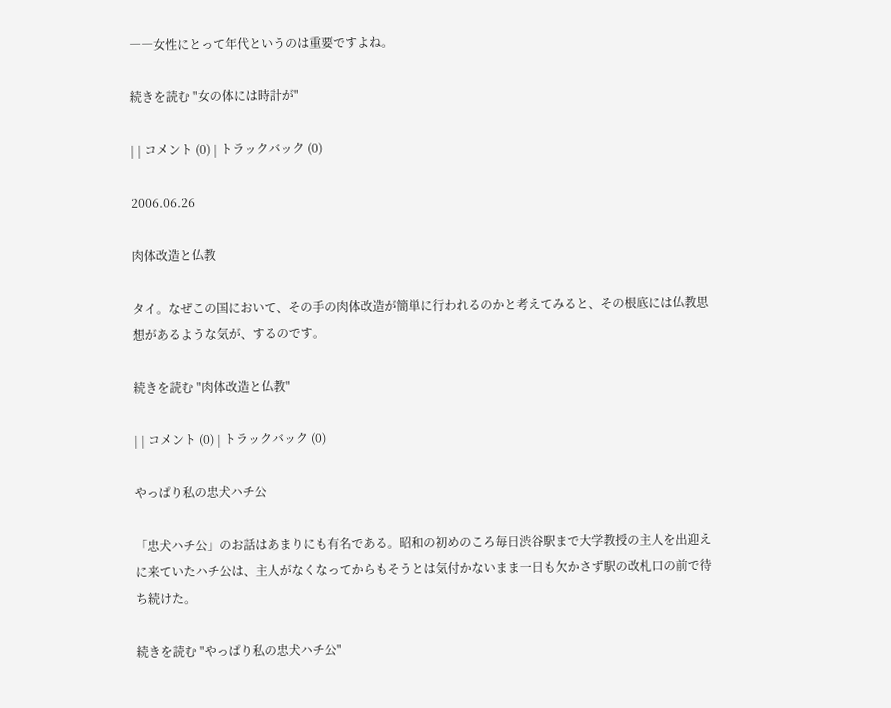――女性にとって年代というのは重要ですよね。

続きを読む "女の体には時計が"

| | コメント (0) | トラックバック (0)

2006.06.26

肉体改造と仏教

タイ。なぜこの国において、その手の肉体改造が簡単に行われるのかと考えてみると、その根底には仏教思想があるような気が、するのです。

続きを読む "肉体改造と仏教"

| | コメント (0) | トラックバック (0)

やっぱり私の忠犬ハチ公

「忠犬ハチ公」のお話はあまりにも有名である。昭和の初めのころ毎日渋谷駅まで大学教授の主人を出迎えに来ていたハチ公は、主人がなくなってからもそうとは気付かないまま一日も欠かさず駅の改札口の前で待ち続けた。

続きを読む "やっぱり私の忠犬ハチ公"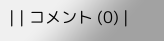| | コメント (0) |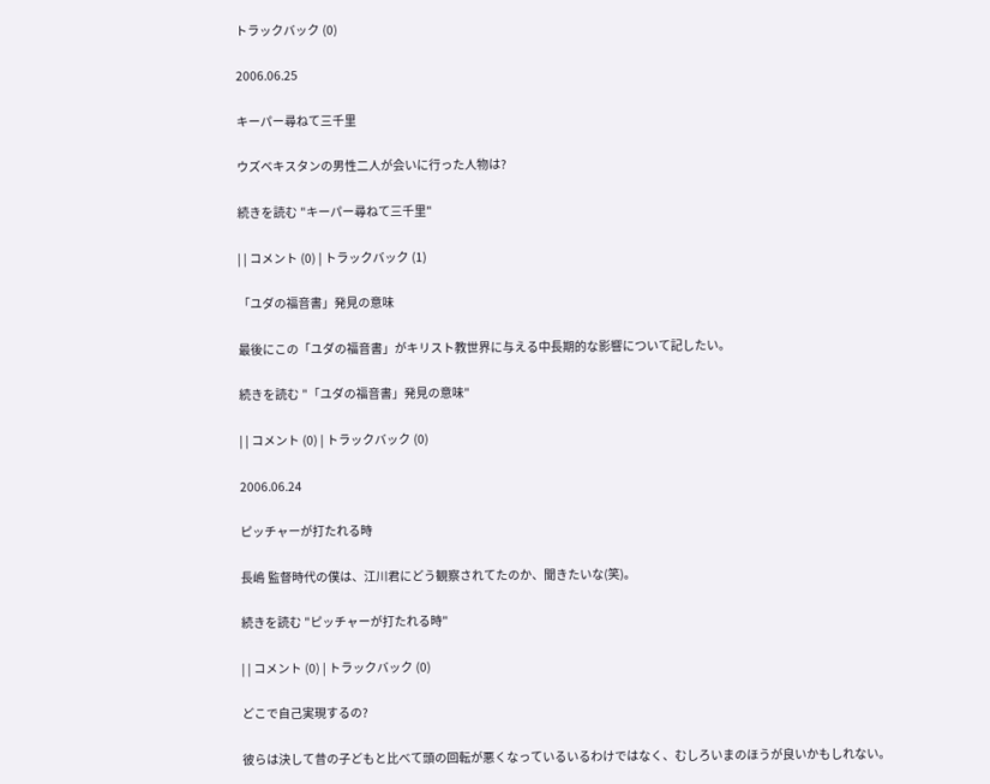トラックバック (0)

2006.06.25

キーパー尋ねて三千里

ウズベキスタンの男性二人が会いに行った人物は?

続きを読む "キーパー尋ねて三千里"

| | コメント (0) | トラックバック (1)

「ユダの福音書」発見の意味

最後にこの「ユダの福音書」がキリスト教世界に与える中長期的な影響について記したい。

続きを読む "「ユダの福音書」発見の意味"

| | コメント (0) | トラックバック (0)

2006.06.24

ピッチャーが打たれる時

長嶋 監督時代の僕は、江川君にどう観察されてたのか、聞きたいな(笑)。

続きを読む "ピッチャーが打たれる時"

| | コメント (0) | トラックバック (0)

どこで自己実現するの?

彼らは決して昔の子どもと比べて頭の回転が悪くなっているいるわけではなく、むしろいまのほうが良いかもしれない。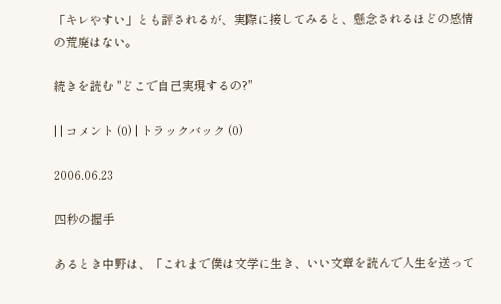「キレやすい」とも評されるが、実際に接してみると、懸念されるほどの感情の荒廃はない。

続きを読む "どこで自己実現するの?"

| | コメント (0) | トラックバック (0)

2006.06.23

四秒の握手

あるとき中野は、「これまで僕は文学に生き、いい文章を読んで人生を送って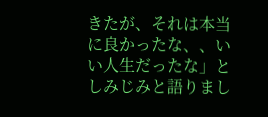きたが、それは本当に良かったな、、いい人生だったな」としみじみと語りまし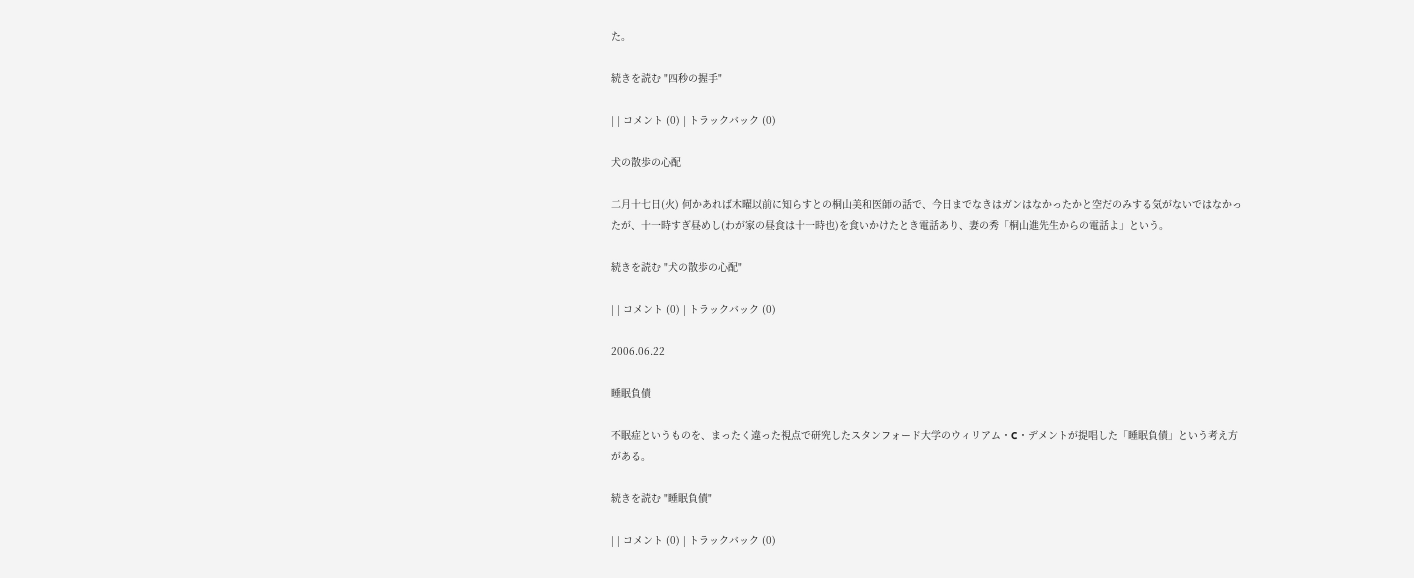た。

続きを読む "四秒の握手"

| | コメント (0) | トラックバック (0)

犬の散歩の心配

二月十七日(火) 何かあれば木曜以前に知らすとの桐山美和医師の話で、今日までなきはガンはなかったかと空だのみする気がないではなかったが、十一時すぎ昼めし(わが家の昼食は十一時也)を食いかけたとき電話あり、妻の秀「桐山進先生からの電話よ」という。

続きを読む "犬の散歩の心配"

| | コメント (0) | トラックバック (0)

2006.06.22

睡眠負債

不眠症というものを、まったく違った視点で研究したスタンフォード大学のウィリアム・C・デメントが提唱した「睡眠負債」という考え方がある。

続きを読む "睡眠負債"

| | コメント (0) | トラックバック (0)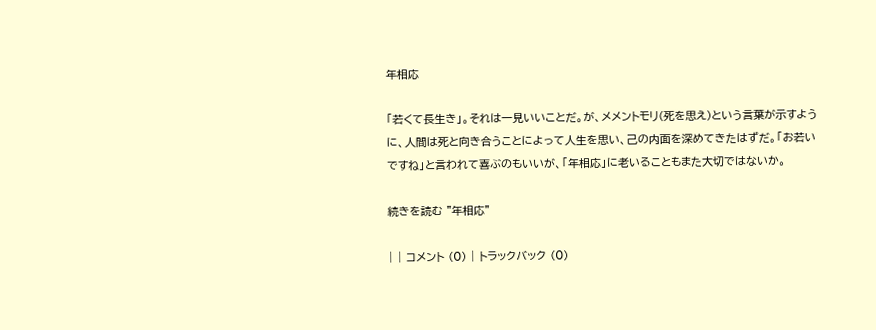年相応

「若くて長生き」。それは一見いいことだ。が、メメントモリ(死を思え)という言葉が示すように、人間は死と向き合うことによって人生を思い、己の内面を深めてきたはずだ。「お若いですね」と言われて喜ぶのもいいが、「年相応」に老いることもまた大切ではないか。

続きを読む "年相応"

| | コメント (0) | トラックバック (0)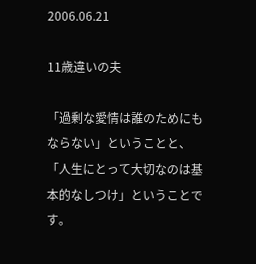2006.06.21

11歳違いの夫

「過剰な愛情は誰のためにもならない」ということと、「人生にとって大切なのは基本的なしつけ」ということです。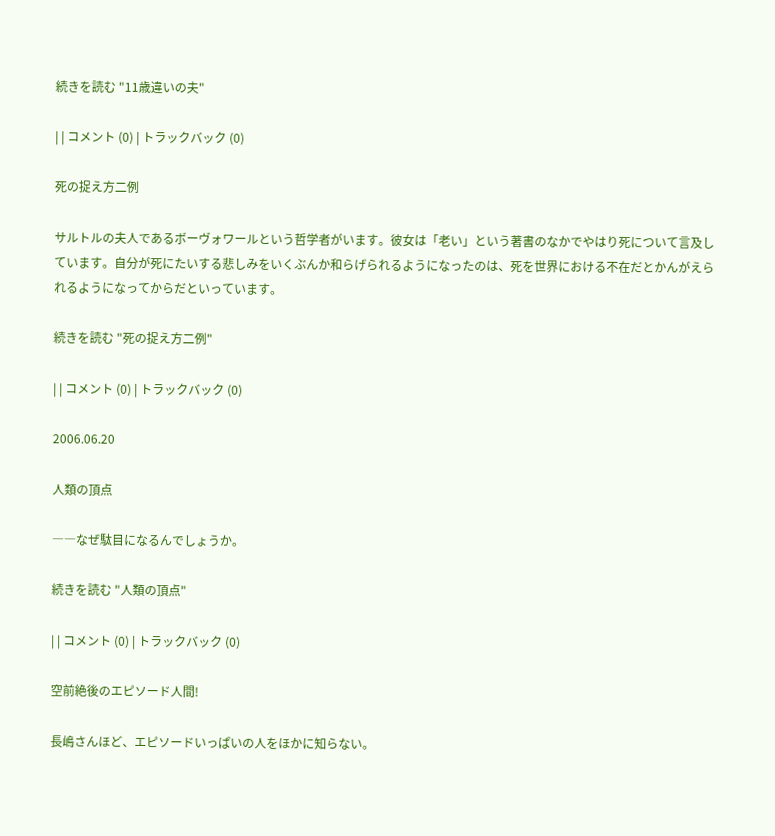続きを読む "11歳違いの夫"

| | コメント (0) | トラックバック (0)

死の捉え方二例

サルトルの夫人であるボーヴォワールという哲学者がいます。彼女は「老い」という著書のなかでやはり死について言及しています。自分が死にたいする悲しみをいくぶんか和らげられるようになったのは、死を世界における不在だとかんがえられるようになってからだといっています。

続きを読む "死の捉え方二例"

| | コメント (0) | トラックバック (0)

2006.06.20

人類の頂点

――なぜ駄目になるんでしょうか。

続きを読む "人類の頂点"

| | コメント (0) | トラックバック (0)

空前絶後のエピソード人間!

長嶋さんほど、エピソードいっぱいの人をほかに知らない。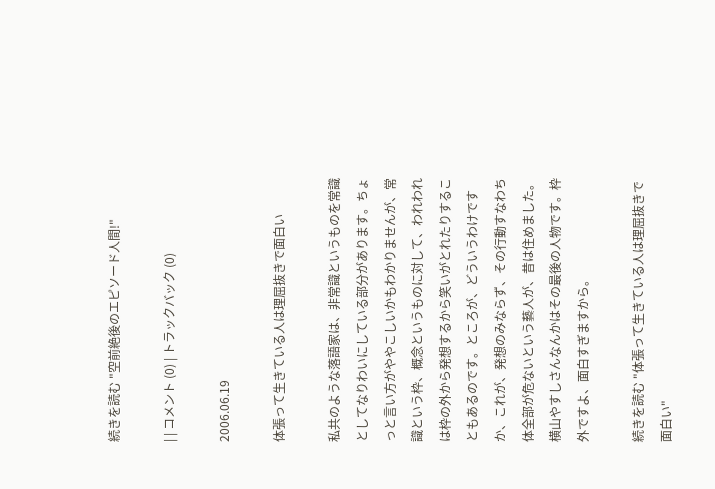続きを読む "空前絶後のエピソード人間!"

| | コメント (0) | トラックバック (0)

2006.06.19

体張って生きている人は理屈抜きで面白い

私共のような落語家は、非常識というものを常識としてなりわいにしている部分があります。ちょっと言い方がややこしいかもわかりませんが、常識という枠、概念というものに対して、われわれは枠の外から発想するから笑いがとれたりすることもあるのです。ところが、どういうわけですか、これが、発想のみならず、その行動すなわち体全部が危ないという藝人が、昔は住めました。横山やすしさんなんかはその最後の人物です。枠外ですよ、面白すぎますから。

続きを読む "体張って生きている人は理屈抜きで面白い"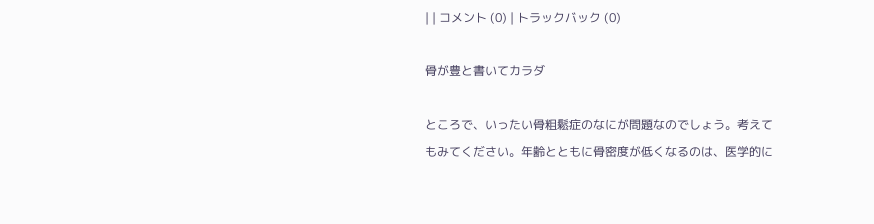| | コメント (0) | トラックバック (0)

骨が豊と書いてカラダ

ところで、いったい骨粗鬆症のなにが問題なのでしょう。考えてもみてください。年齢とともに骨密度が低くなるのは、医学的に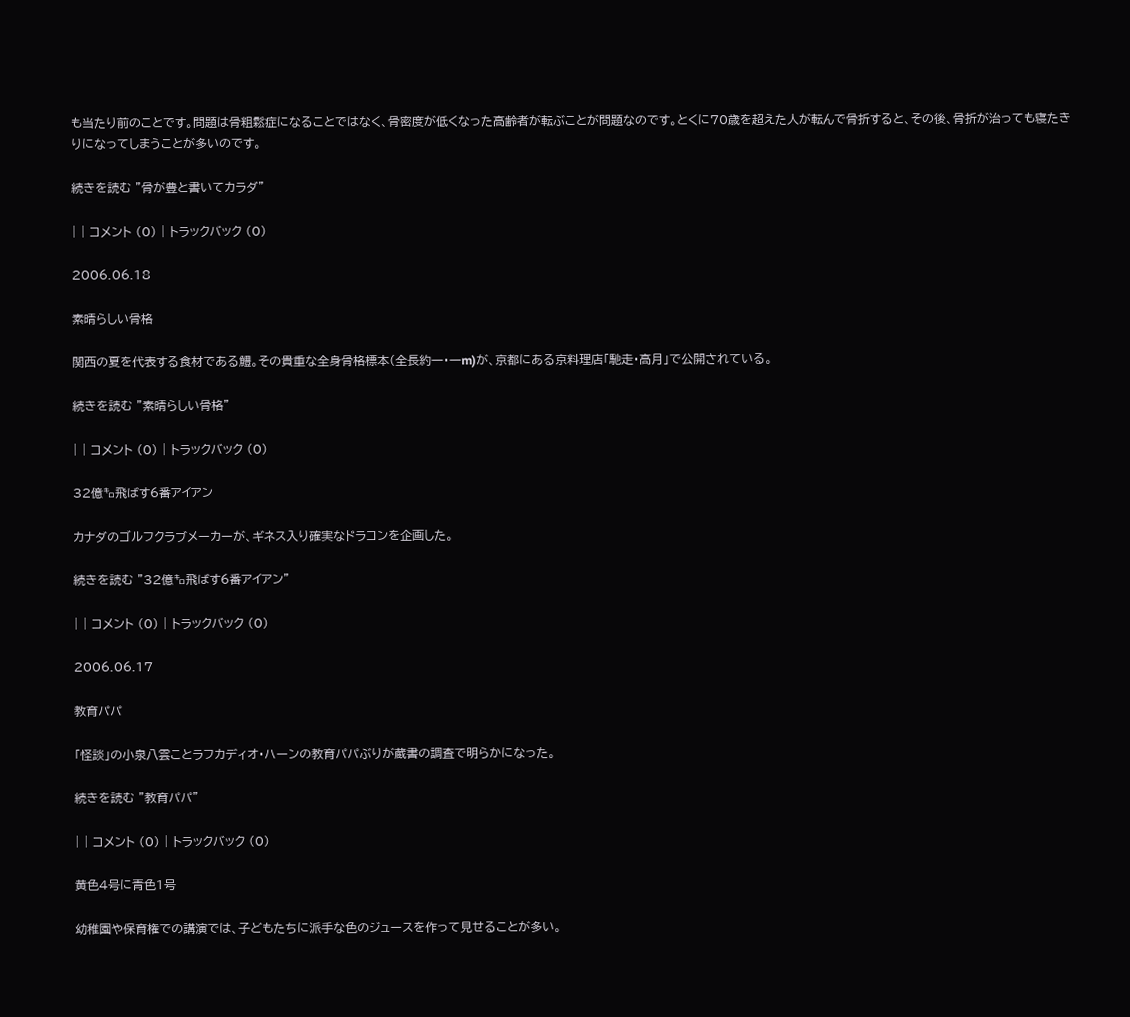も当たり前のことです。問題は骨粗鬆症になることではなく、骨密度が低くなった高齢者が転ぶことが問題なのです。とくに70歳を超えた人が転んで骨折すると、その後、骨折が治っても寝たきりになってしまうことが多いのです。

続きを読む "骨が豊と書いてカラダ"

| | コメント (0) | トラックバック (0)

2006.06.18

素晴らしい骨格

関西の夏を代表する食材である鱧。その貴重な全身骨格標本(全長約一・一m)が、京都にある京料理店「馳走・高月」で公開されている。

続きを読む "素晴らしい骨格"

| | コメント (0) | トラックバック (0)

32億㌔飛ばす6番アイアン

カナダのゴルフクラブメーカーが、ギネス入り確実なドラコンを企画した。

続きを読む "32億㌔飛ばす6番アイアン"

| | コメント (0) | トラックバック (0)

2006.06.17

教育パパ

「怪談」の小泉八雲ことラフカディオ・ハーンの教育パパぶりが蔵書の調査で明らかになった。

続きを読む "教育パパ"

| | コメント (0) | トラックバック (0)

黄色4号に青色1号

幼稚園や保育権での講演では、子どもたちに派手な色のジュースを作って見せることが多い。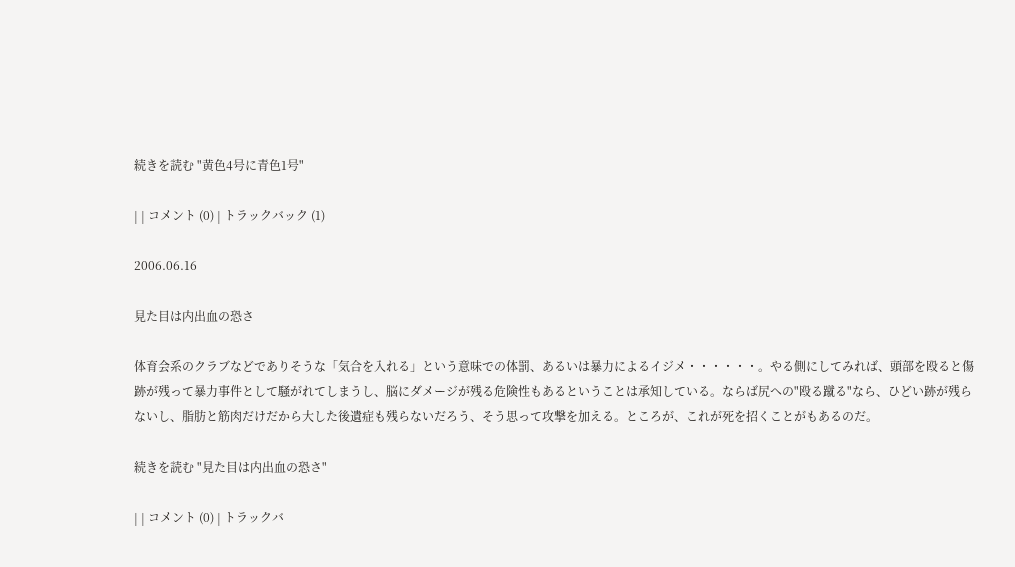続きを読む "黄色4号に青色1号"

| | コメント (0) | トラックバック (1)

2006.06.16

見た目は内出血の恐さ

体育会系のクラブなどでありそうな「気合を入れる」という意味での体罰、あるいは暴力によるイジメ・・・・・・。やる側にしてみれば、頭部を殴ると傷跡が残って暴力事件として騒がれてしまうし、脳にダメージが残る危険性もあるということは承知している。ならば尻への"殴る蹴る"なら、ひどい跡が残らないし、脂肪と筋肉だけだから大した後遺症も残らないだろう、そう思って攻撃を加える。ところが、これが死を招くことがもあるのだ。

続きを読む "見た目は内出血の恐さ"

| | コメント (0) | トラックバ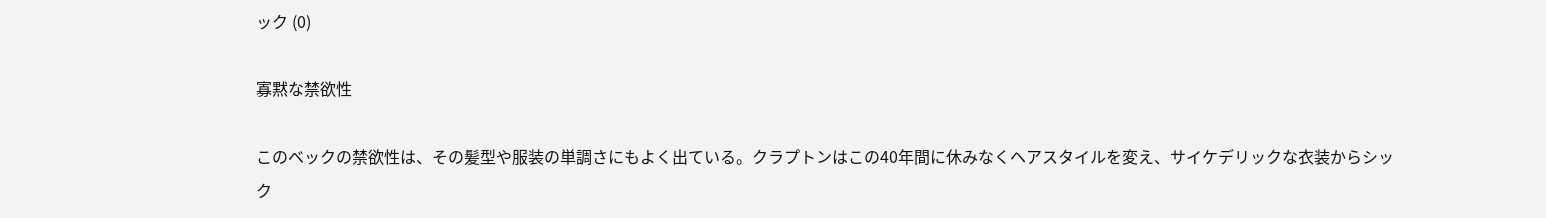ック (0)

寡黙な禁欲性

このベックの禁欲性は、その髪型や服装の単調さにもよく出ている。クラプトンはこの40年間に休みなくヘアスタイルを変え、サイケデリックな衣装からシック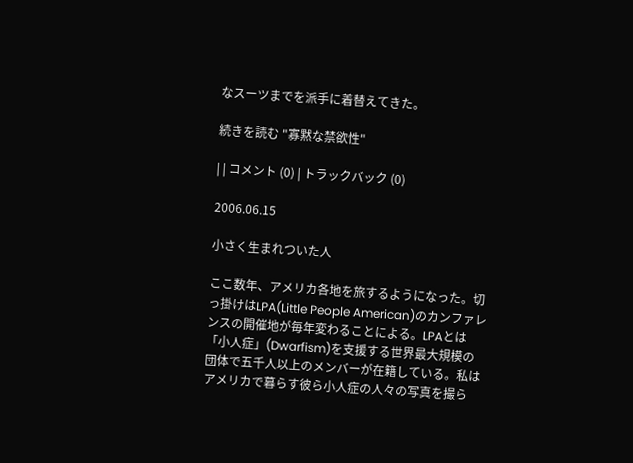なスーツまでを派手に着替えてきた。

続きを読む "寡黙な禁欲性"

| | コメント (0) | トラックバック (0)

2006.06.15

小さく生まれついた人

ここ数年、アメリカ各地を旅するようになった。切っ掛けはLPA(Little People American)のカンファレンスの開催地が毎年変わることによる。LPAとは「小人症」(Dwarfism)を支援する世界最大規模の団体で五千人以上のメンバーが在籍している。私はアメリカで暮らす彼ら小人症の人々の写真を撮ら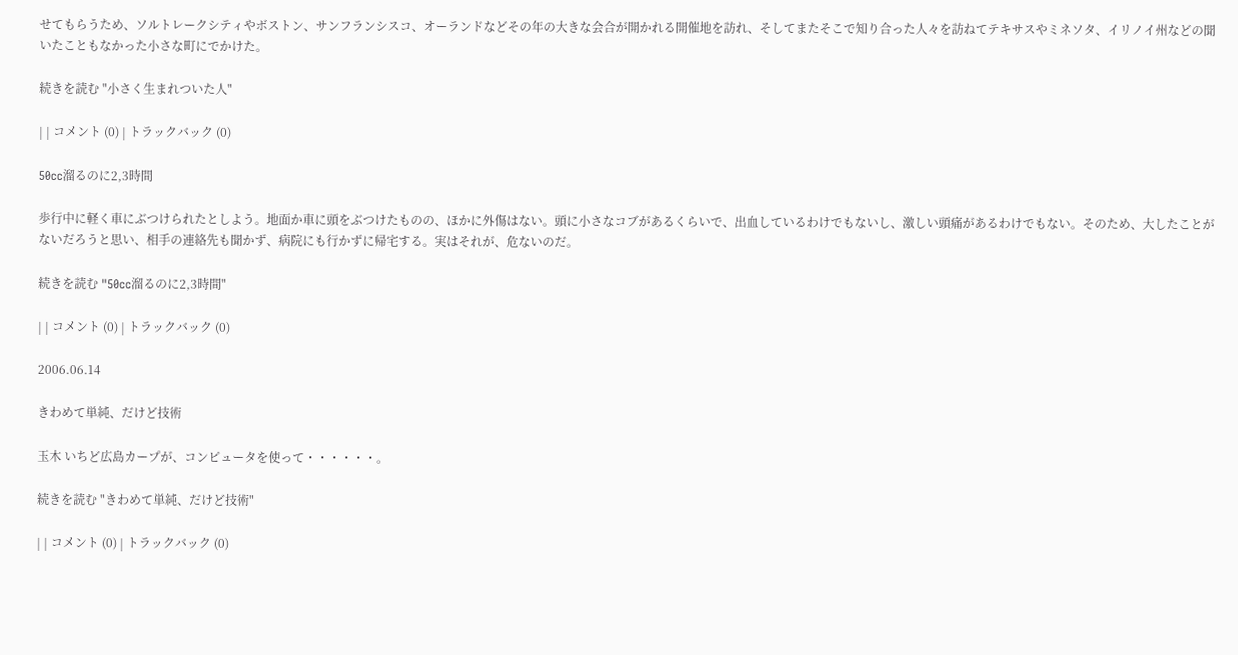せてもらうため、ソルトレークシティやボストン、サンフランシスコ、オーランドなどその年の大きな会合が開かれる開催地を訪れ、そしてまたそこで知り合った人々を訪ねてテキサスやミネソタ、イリノイ州などの聞いたこともなかった小さな町にでかけた。

続きを読む "小さく生まれついた人"

| | コメント (0) | トラックバック (0)

50cc溜るのに2,3時間

歩行中に軽く車にぶつけられたとしよう。地面か車に頭をぶつけたものの、ほかに外傷はない。頭に小さなコブがあるくらいで、出血しているわけでもないし、激しい頭痛があるわけでもない。そのため、大したことがないだろうと思い、相手の連絡先も聞かず、病院にも行かずに帰宅する。実はそれが、危ないのだ。

続きを読む "50cc溜るのに2,3時間"

| | コメント (0) | トラックバック (0)

2006.06.14

きわめて単純、だけど技術

玉木 いちど広島カープが、コンピュータを使って・・・・・・。

続きを読む "きわめて単純、だけど技術"

| | コメント (0) | トラックバック (0)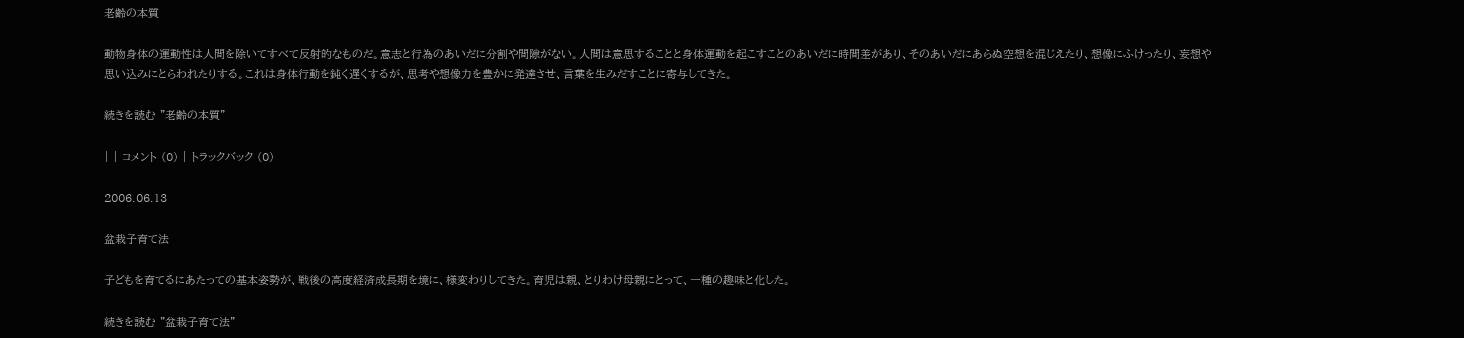老齢の本質

動物身体の運動性は人間を除いてすべて反射的なものだ。意志と行為のあいだに分割や間隙がない。人間は意思することと身体運動を起こすことのあいだに時間差があり、そのあいだにあらぬ空想を混じえたり、想像にふけったり、妄想や思い込みにとらわれたりする。これは身体行動を鈍く遅くするが、思考や想像力を豊かに発達させ、言葉を生みだすことに寄与してきた。

続きを読む "老齢の本質"

| | コメント (0) | トラックバック (0)

2006.06.13

盆栽子育て法

子どもを育てるにあたっての基本姿勢が、戦後の高度経済成長期を境に、様変わりしてきた。育児は親、とりわけ母親にとって、一種の趣味と化した。

続きを読む "盆栽子育て法"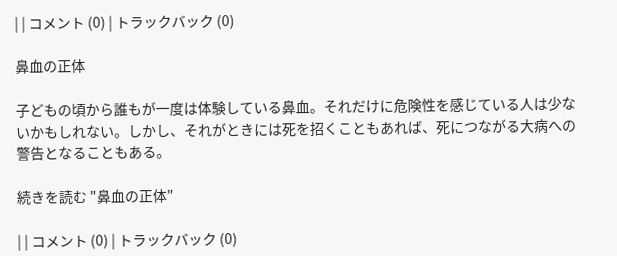| | コメント (0) | トラックバック (0)

鼻血の正体

子どもの頃から誰もが一度は体験している鼻血。それだけに危険性を感じている人は少ないかもしれない。しかし、それがときには死を招くこともあれば、死につながる大病への警告となることもある。

続きを読む "鼻血の正体"

| | コメント (0) | トラックバック (0)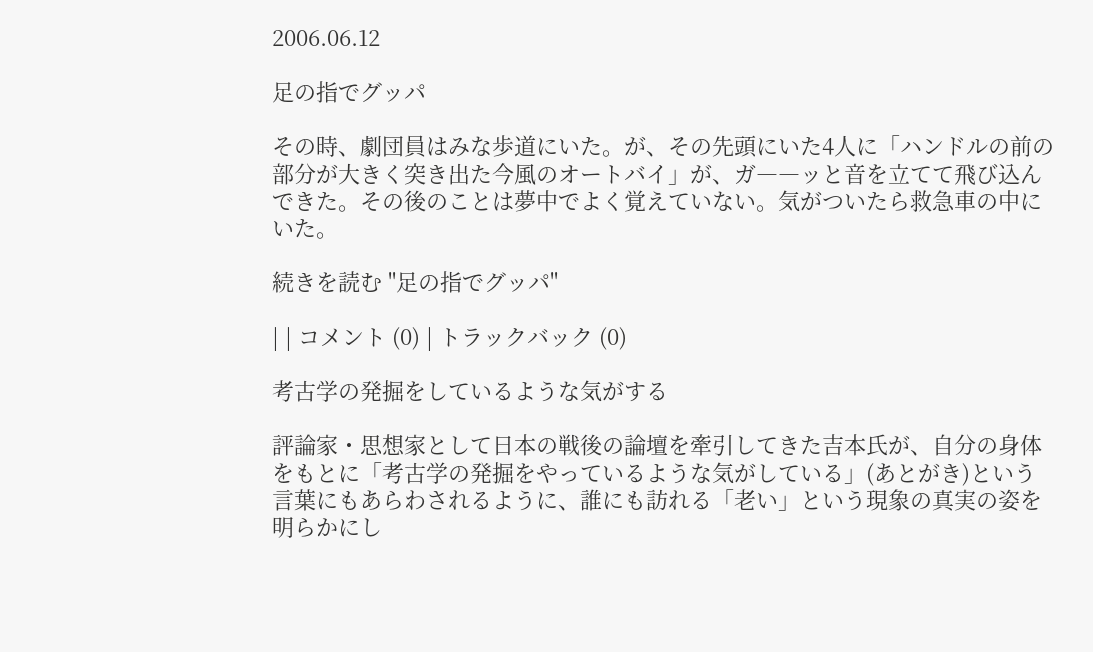2006.06.12

足の指でグッパ

その時、劇団員はみな歩道にいた。が、その先頭にいた4人に「ハンドルの前の部分が大きく突き出た今風のオートバイ」が、ガ――ッと音を立てて飛び込んできた。その後のことは夢中でよく覚えていない。気がついたら救急車の中にいた。

続きを読む "足の指でグッパ"

| | コメント (0) | トラックバック (0)

考古学の発掘をしているような気がする

評論家・思想家として日本の戦後の論壇を牽引してきた吉本氏が、自分の身体をもとに「考古学の発掘をやっているような気がしている」(あとがき)という言葉にもあらわされるように、誰にも訪れる「老い」という現象の真実の姿を明らかにし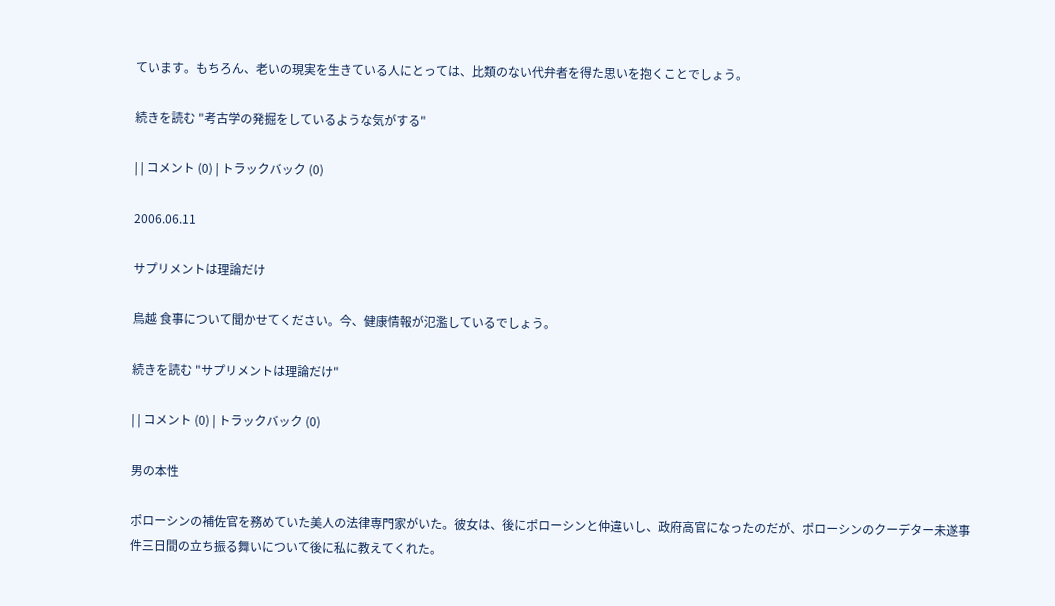ています。もちろん、老いの現実を生きている人にとっては、比類のない代弁者を得た思いを抱くことでしょう。

続きを読む "考古学の発掘をしているような気がする"

| | コメント (0) | トラックバック (0)

2006.06.11

サプリメントは理論だけ

鳥越 食事について聞かせてください。今、健康情報が氾濫しているでしょう。

続きを読む "サプリメントは理論だけ"

| | コメント (0) | トラックバック (0)

男の本性

ポローシンの補佐官を務めていた美人の法律専門家がいた。彼女は、後にポローシンと仲違いし、政府高官になったのだが、ポローシンのクーデター未遂事件三日間の立ち振る舞いについて後に私に教えてくれた。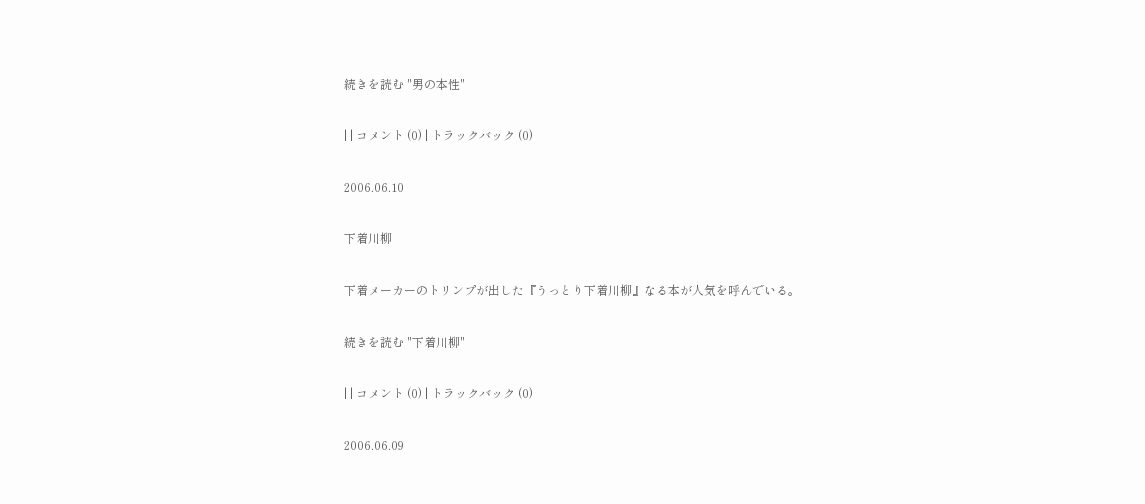続きを読む "男の本性"

| | コメント (0) | トラックバック (0)

2006.06.10

下着川柳

下着メーカーのトリンプが出した『うっとり下着川柳』なる本が人気を呼んでいる。

続きを読む "下着川柳"

| | コメント (0) | トラックバック (0)

2006.06.09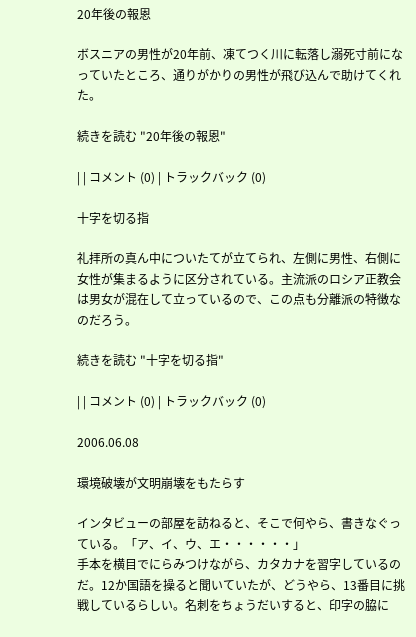20年後の報恩

ボスニアの男性が20年前、凍てつく川に転落し溺死寸前になっていたところ、通りがかりの男性が飛び込んで助けてくれた。

続きを読む "20年後の報恩"

| | コメント (0) | トラックバック (0)

十字を切る指

礼拝所の真ん中についたてが立てられ、左側に男性、右側に女性が集まるように区分されている。主流派のロシア正教会は男女が混在して立っているので、この点も分離派の特徴なのだろう。

続きを読む "十字を切る指"

| | コメント (0) | トラックバック (0)

2006.06.08

環境破壊が文明崩壊をもたらす

インタビューの部屋を訪ねると、そこで何やら、書きなぐっている。「ア、イ、ウ、エ・・・・・・」
手本を横目でにらみつけながら、カタカナを習字しているのだ。12か国語を操ると聞いていたが、どうやら、13番目に挑戦しているらしい。名刺をちょうだいすると、印字の脇に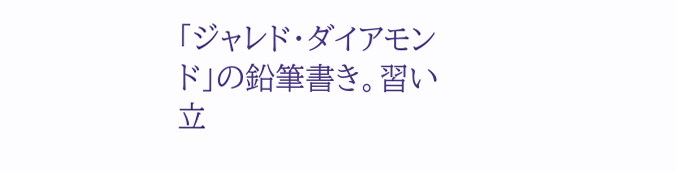「ジャレド・ダイアモンド」の鉛筆書き。習い立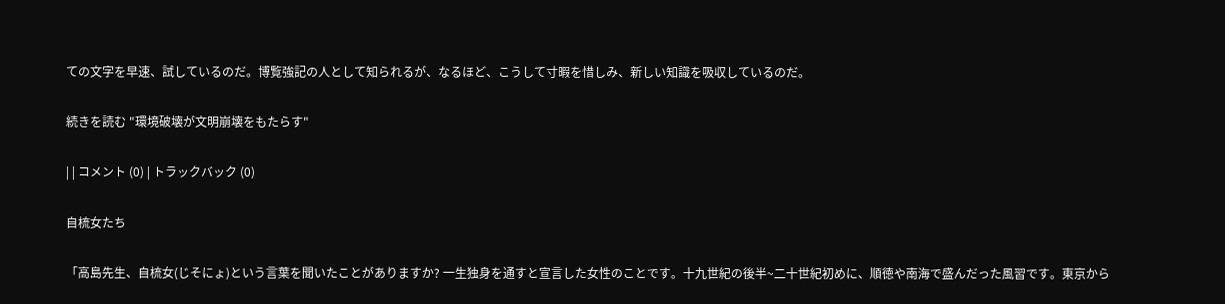ての文字を早速、試しているのだ。博覧強記の人として知られるが、なるほど、こうして寸暇を惜しみ、新しい知識を吸収しているのだ。

続きを読む "環境破壊が文明崩壊をもたらす"

| | コメント (0) | トラックバック (0)

自梳女たち

「高島先生、自梳女(じそにょ)という言葉を聞いたことがありますか? 一生独身を通すと宣言した女性のことです。十九世紀の後半~二十世紀初めに、順徳や南海で盛んだった風習です。東京から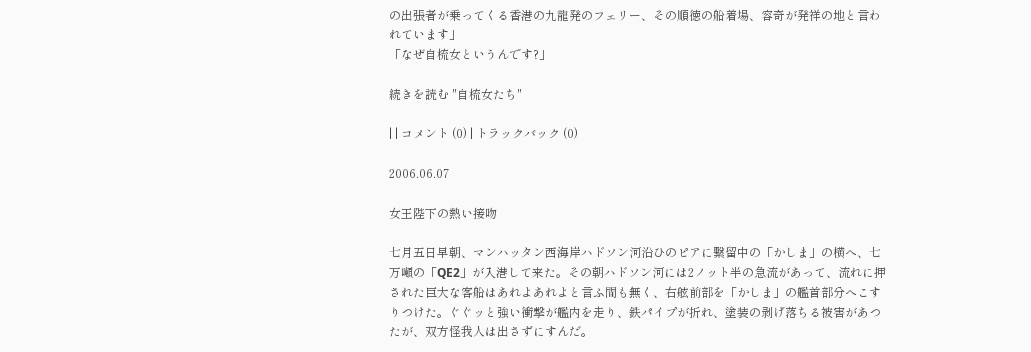の出張者が乗ってくる香港の九龍発のフェリー、その順徳の船着場、容奇が発祥の地と言われています」
「なぜ自梳女というんです?」

続きを読む "自梳女たち"

| | コメント (0) | トラックバック (0)

2006.06.07

女王陛下の熱い接吻

七月五日早朝、マンハッタン西海岸ハドソン河沿ひのピアに繋留中の「かしま」の横へ、七万噸の「QE2」が入港して来た。その朝ハドソン河には2ノット半の急流があって、流れに押された巨大な客船はあれよあれよと言ふ間も無く、右舷前部を「かしま」の艦首部分へこすりつけた。ぐぐッと強い衝撃が艦内を走り、鉄パイプが折れ、塗装の剥げ落ちる被害があつたが、双方怪我人は出さずにすんだ。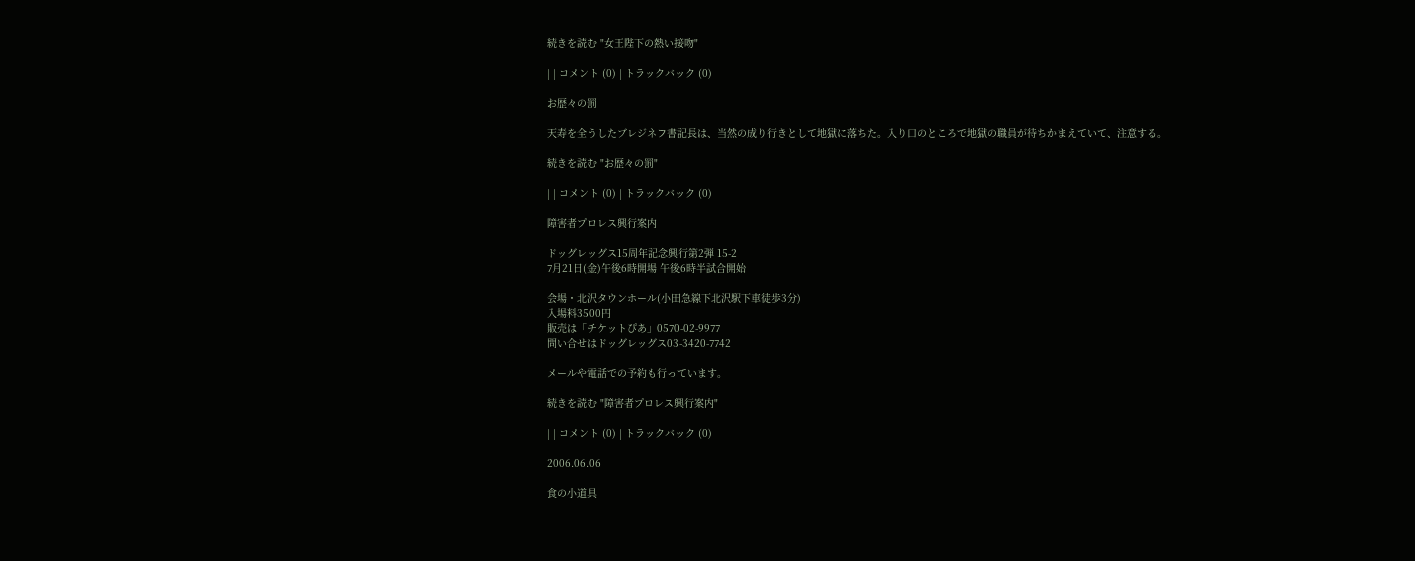続きを読む "女王陛下の熱い接吻"

| | コメント (0) | トラックバック (0)

お歴々の罰

天寿を全うしたブレジネフ書記長は、当然の成り行きとして地獄に落ちた。入り口のところで地獄の職員が待ちかまえていて、注意する。

続きを読む "お歴々の罰"

| | コメント (0) | トラックバック (0)

障害者プロレス興行案内

ドッグレッグス15周年記念興行第2弾 15-2
7月21日(金)午後6時開場 午後6時半試合開始

会場・北沢タウンホール(小田急線下北沢駅下車徒歩3分)
入場料3500円
販売は「チケットぴあ」0570-02-9977
問い合せはドッグレッグス03-3420-7742

メールや電話での予約も行っています。

続きを読む "障害者プロレス興行案内"

| | コメント (0) | トラックバック (0)

2006.06.06

食の小道具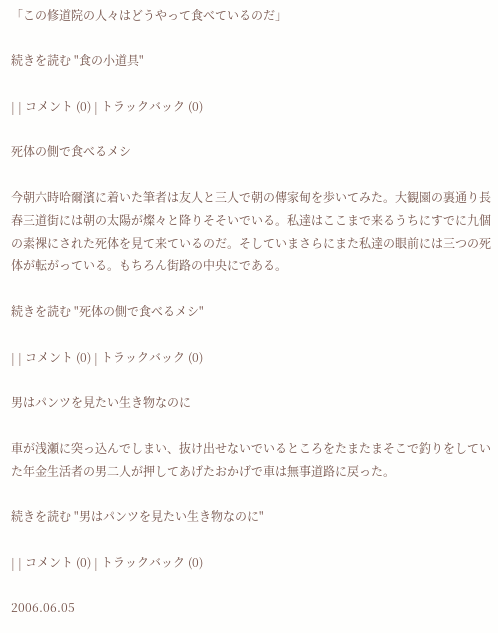「この修道院の人々はどうやって食べているのだ」

続きを読む "食の小道具"

| | コメント (0) | トラックバック (0)

死体の側で食べるメシ

今朝六時哈爾濱に着いた筆者は友人と三人で朝の傳家甸を歩いてみた。大観園の裏通り長春三道街には朝の太陽が燦々と降りそそいでいる。私達はここまで来るうちにすでに九個の素裸にされた死体を見て来ているのだ。そしていまさらにまた私達の眼前には三つの死体が転がっている。もちろん街路の中央にである。

続きを読む "死体の側で食べるメシ"

| | コメント (0) | トラックバック (0)

男はパンツを見たい生き物なのに

車が浅瀬に突っ込んでしまい、抜け出せないでいるところをたまたまそこで釣りをしていた年金生活者の男二人が押してあげたおかげで車は無事道路に戻った。

続きを読む "男はパンツを見たい生き物なのに"

| | コメント (0) | トラックバック (0)

2006.06.05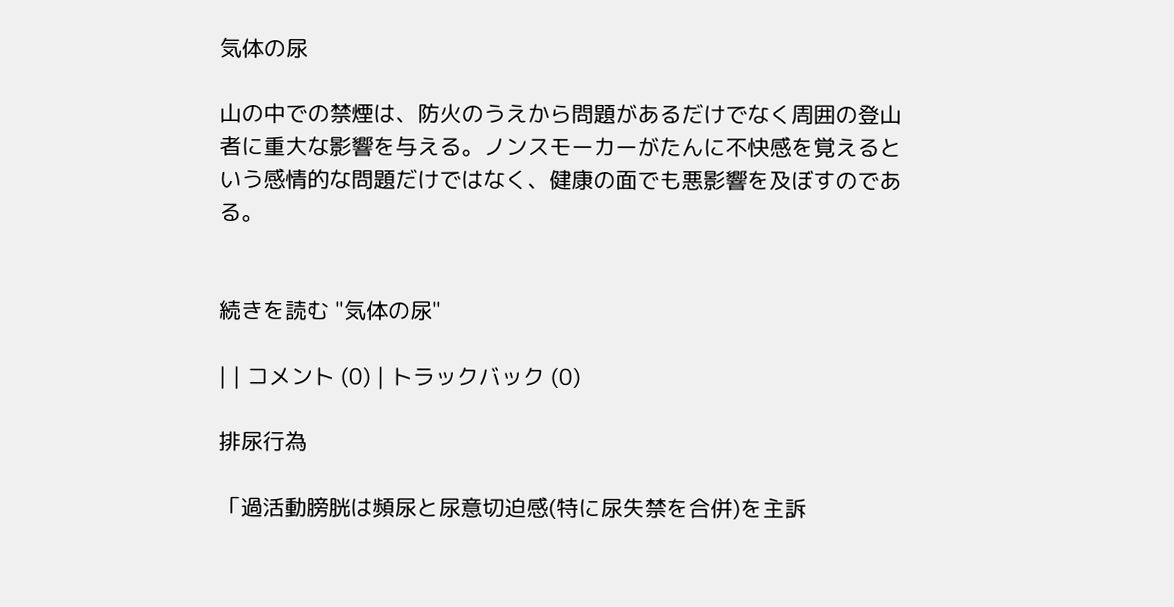気体の尿

山の中での禁煙は、防火のうえから問題があるだけでなく周囲の登山者に重大な影響を与える。ノンスモーカーがたんに不快感を覚えるという感情的な問題だけではなく、健康の面でも悪影響を及ぼすのである。


続きを読む "気体の尿"

| | コメント (0) | トラックバック (0)

排尿行為

「過活動膀胱は頻尿と尿意切迫感(特に尿失禁を合併)を主訴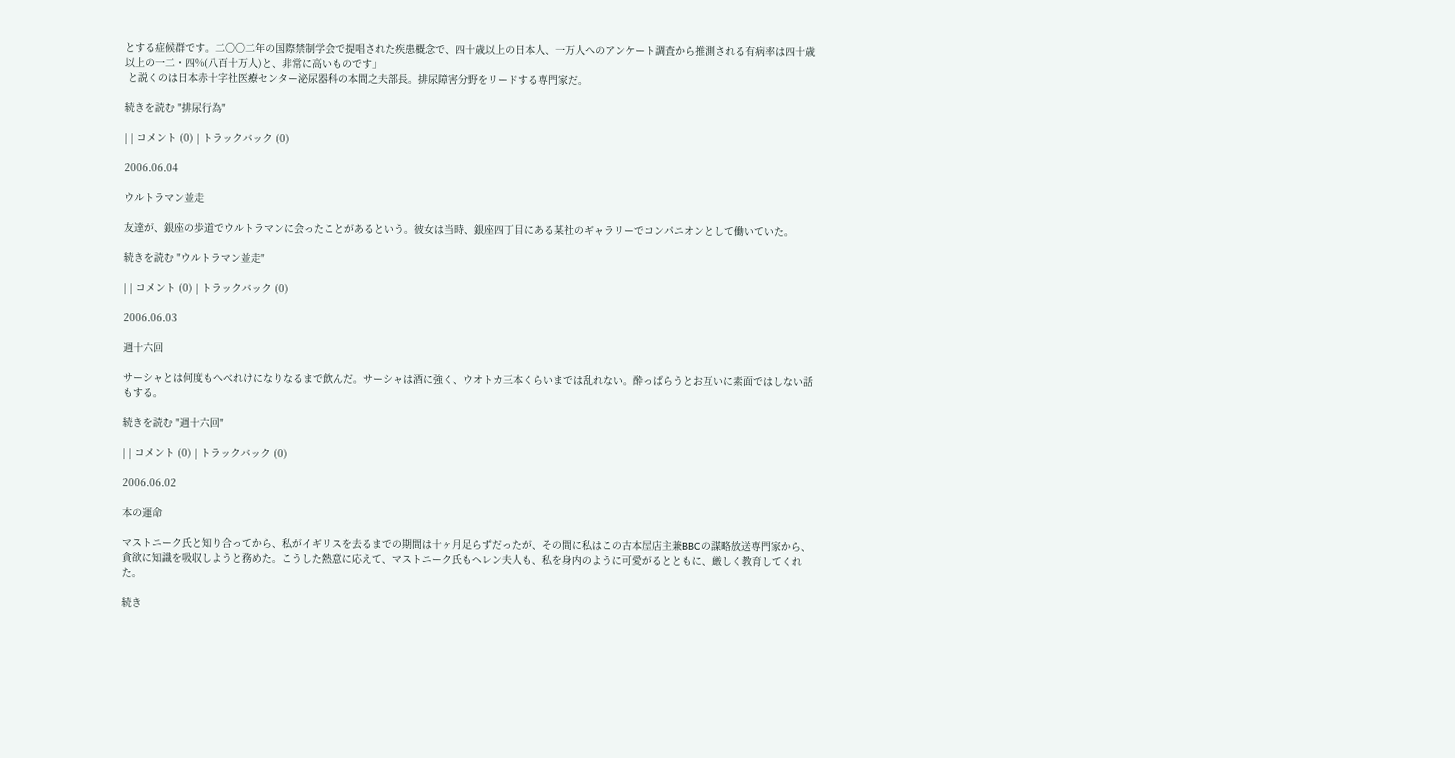とする症候群です。二〇〇二年の国際禁制学会で提唱された疾患概念で、四十歳以上の日本人、一万人へのアンケート調査から推測される有病率は四十歳以上の一二・四%(八百十万人)と、非常に高いものです」
 と説くのは日本赤十字社医療センター泌尿器科の本間之夫部長。排尿障害分野をリードする専門家だ。

続きを読む "排尿行為"

| | コメント (0) | トラックバック (0)

2006.06.04

ウルトラマン並走

友達が、銀座の歩道でウルトラマンに会ったことがあるという。彼女は当時、銀座四丁目にある某社のギャラリーでコンパニオンとして働いていた。

続きを読む "ウルトラマン並走"

| | コメント (0) | トラックバック (0)

2006.06.03

週十六回

サーシャとは何度もへべれけになりなるまで飲んだ。サーシャは酒に強く、ウオトカ三本くらいまでは乱れない。酔っぱらうとお互いに素面ではしない話もする。

続きを読む "週十六回"

| | コメント (0) | トラックバック (0)

2006.06.02

本の運命

マストニーク氏と知り合ってから、私がイギリスを去るまでの期間は十ヶ月足らずだったが、その間に私はこの古本屋店主兼BBCの謀略放送専門家から、貪欲に知識を吸収しようと務めた。こうした熱意に応えて、マストニーク氏もヘレン夫人も、私を身内のように可愛がるとともに、厳しく教育してくれた。

続き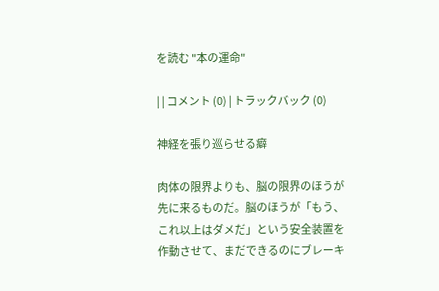を読む "本の運命"

| | コメント (0) | トラックバック (0)

神経を張り巡らせる癖

肉体の限界よりも、脳の限界のほうが先に来るものだ。脳のほうが「もう、これ以上はダメだ」という安全装置を作動させて、まだできるのにブレーキ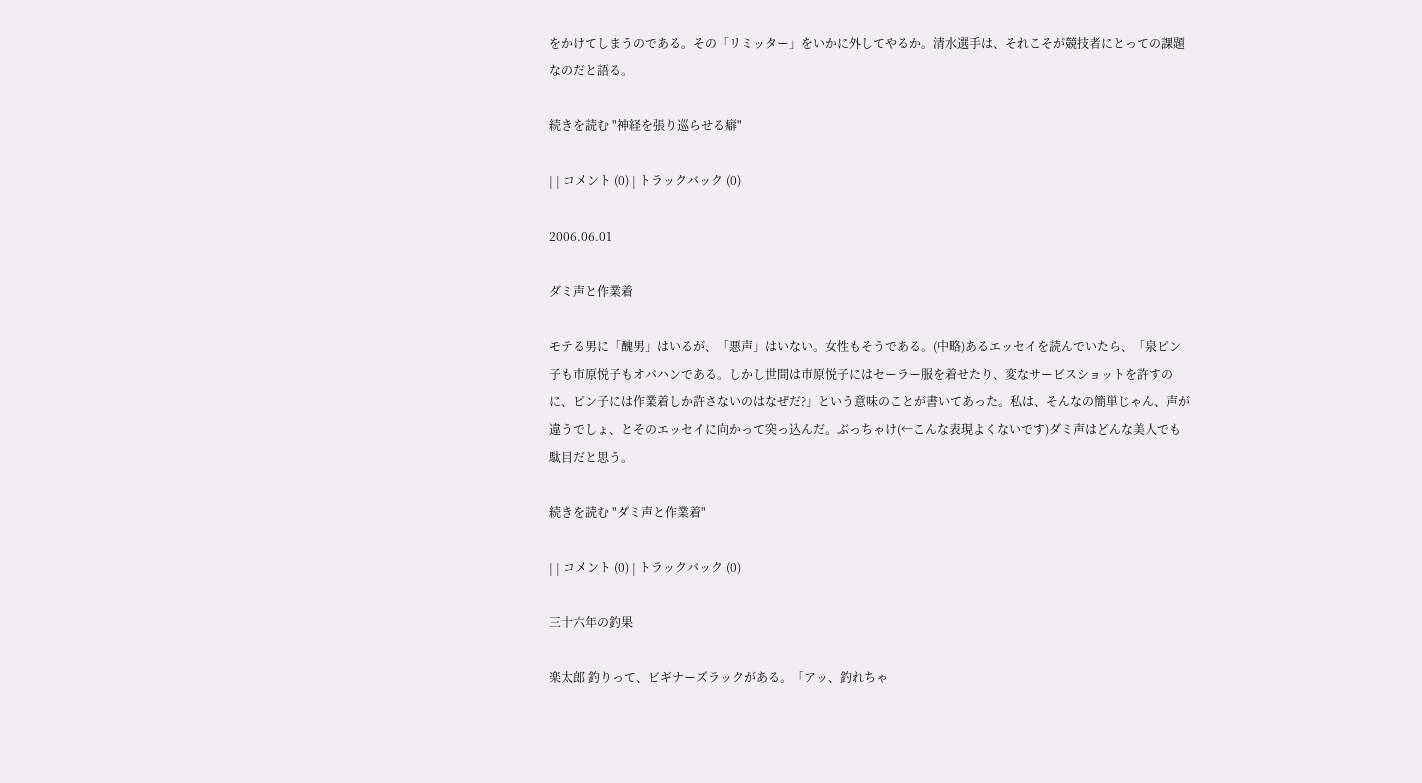をかけてしまうのである。その「リミッター」をいかに外してやるか。清水選手は、それこそが競技者にとっての課題なのだと語る。

続きを読む "神経を張り巡らせる癖"

| | コメント (0) | トラックバック (0)

2006.06.01

ダミ声と作業着

モテる男に「醜男」はいるが、「悪声」はいない。女性もそうである。(中略)あるエッセイを読んでいたら、「泉ピン子も市原悦子もオバハンである。しかし世間は市原悦子にはセーラー服を着せたり、変なサービスショットを許すのに、ピン子には作業着しか許さないのはなぜだ?」という意味のことが書いてあった。私は、そんなの簡単じゃん、声が違うでしょ、とそのエッセイに向かって突っ込んだ。ぶっちゃけ(←こんな表現よくないです)ダミ声はどんな美人でも駄目だと思う。

続きを読む "ダミ声と作業着"

| | コメント (0) | トラックバック (0)

三十六年の釣果

楽太郎 釣りって、ビギナーズラックがある。「アッ、釣れちゃ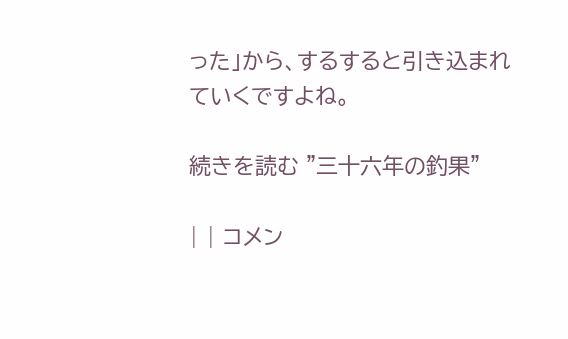った」から、するすると引き込まれていくですよね。

続きを読む "三十六年の釣果"

| | コメン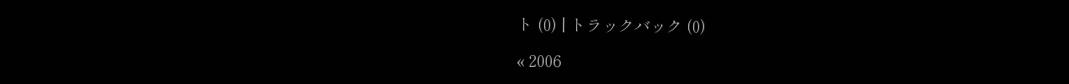ト (0) | トラックバック (0)

« 2006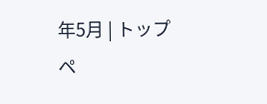年5月 | トップペ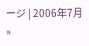ージ | 2006年7月 »